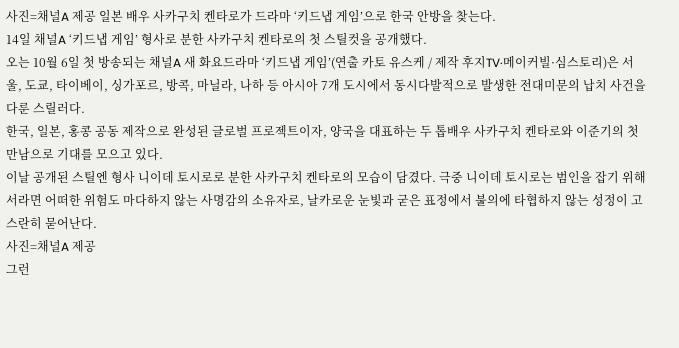사진=채널A 제공 일본 배우 사카구치 켄타로가 드라마 ‘키드냅 게임’으로 한국 안방을 찾는다.
14일 채널A ‘키드냅 게임’ 형사로 분한 사카구치 켄타로의 첫 스틸컷을 공개했다.
오는 10월 6일 첫 방송되는 채널A 새 화요드라마 ‘키드냅 게임’(연출 카토 유스케 / 제작 후지TV·메이커빌·심스토리)은 서울, 도쿄, 타이베이, 싱가포르, 방콕, 마닐라, 나하 등 아시아 7개 도시에서 동시다발적으로 발생한 전대미문의 납치 사건을 다룬 스릴러다.
한국, 일본, 홍콩 공동 제작으로 완성된 글로벌 프로젝트이자, 양국을 대표하는 두 톱배우 사카구치 켄타로와 이준기의 첫 만남으로 기대를 모으고 있다.
이날 공개된 스틸엔 형사 니이데 토시로로 분한 사카구치 켄타로의 모습이 담겼다. 극중 니이데 토시로는 범인을 잡기 위해서라면 어떠한 위험도 마다하지 않는 사명감의 소유자로, 날카로운 눈빛과 굳은 표정에서 불의에 타협하지 않는 성정이 고스란히 묻어난다.
사진=채널A 제공
그런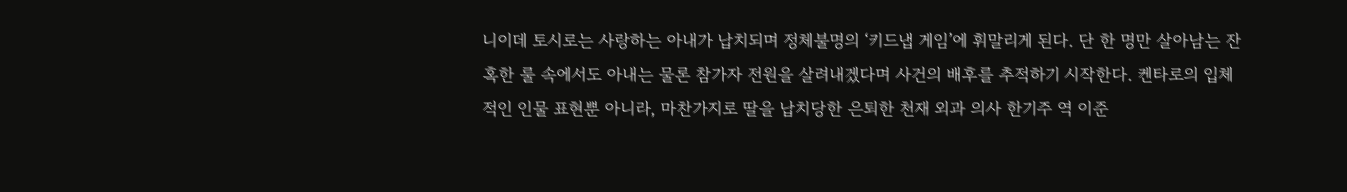니이데 토시로는 사랑하는 아내가 납치되며 정체불명의 ‘키드냅 게임’에 휘말리게 된다. 단 한 명만 살아남는 잔혹한 룰 속에서도 아내는 물론 참가자 전원을 살려내겠다며 사건의 배후를 추적하기 시작한다. 켄타로의 입체적인 인물 표현뿐 아니라, 마찬가지로 딸을 납치당한 은퇴한 천재 외과 의사 한기주 역 이준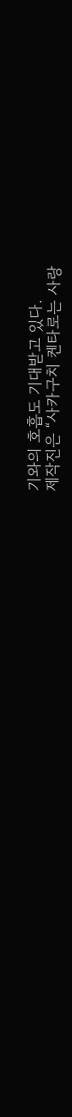기와의 호흡도 기대받고 있다.
제작진은 “사카구치 켄타로는 사랑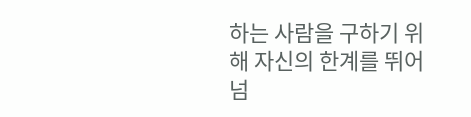하는 사람을 구하기 위해 자신의 한계를 뛰어넘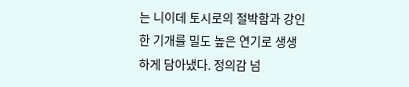는 니이데 토시로의 절박함과 강인한 기개를 밀도 높은 연기로 생생하게 담아냈다. 정의감 넘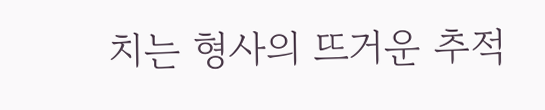치는 형사의 뜨거운 추적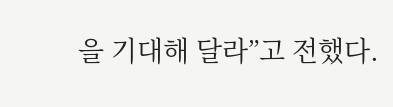을 기대해 달라”고 전했다.